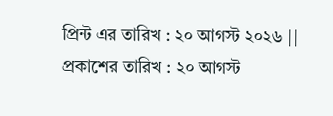প্রিন্ট এর তারিখ : ২০ আগস্ট ২০২৬ ||
প্রকাশের তারিখ : ২০ আগস্ট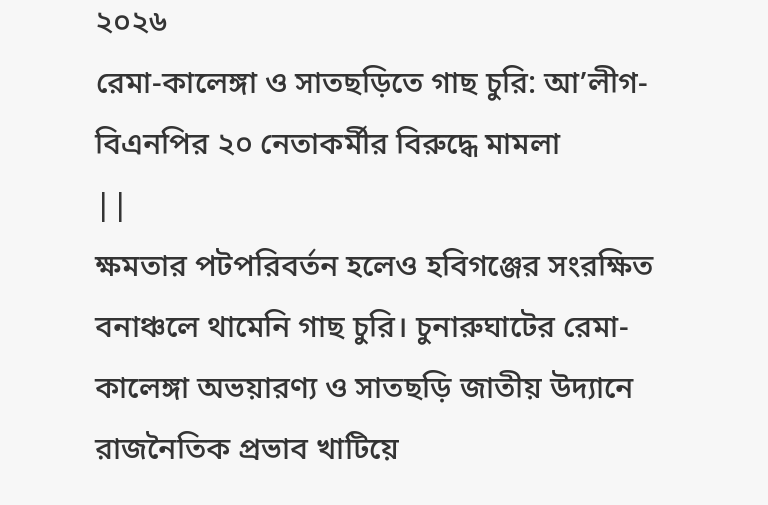২০২৬
রেমা-কালেঙ্গা ও সাতছড়িতে গাছ চুরি: আ’লীগ-বিএনপির ২০ নেতাকর্মীর বিরুদ্ধে মামলা
||
ক্ষমতার পটপরিবর্তন হলেও হবিগঞ্জের সংরক্ষিত বনাঞ্চলে থামেনি গাছ চুরি। চুনারুঘাটের রেমা-কালেঙ্গা অভয়ারণ্য ও সাতছড়ি জাতীয় উদ্যানে রাজনৈতিক প্রভাব খাটিয়ে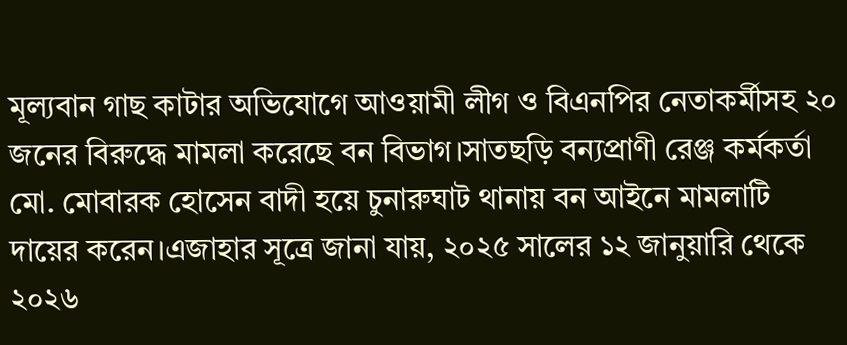মূল্যবান গাছ কাটার অভিযোগে আওয়ামী লীগ ও বিএনপির নেতাকর্মীসহ ২০ জনের বিরুদ্ধে মামলা করেছে বন বিভাগ।সাতছড়ি বন্যপ্রাণী রেঞ্জ কর্মকর্তা মো. মোবারক হোসেন বাদী হয়ে চুনারুঘাট থানায় বন আইনে মামলাটি দায়ের করেন।এজাহার সূত্রে জানা যায়, ২০২৫ সালের ১২ জানুয়ারি থেকে ২০২৬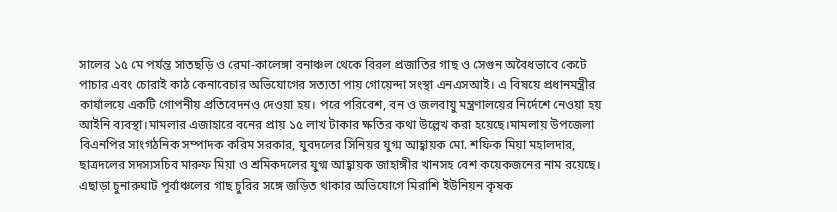সালের ১৫ মে পর্যন্ত সাতছড়ি ও রেমা-কালেঙ্গা বনাঞ্চল থেকে বিরল প্রজাতির গাছ ও সেগুন অবৈধভাবে কেটে পাচার এবং চোরাই কাঠ কেনাবেচার অভিযোগের সত্যতা পায় গোয়েন্দা সংস্থা এনএসআই। এ বিষয়ে প্রধানমন্ত্রীর কার্যালয়ে একটি গোপনীয় প্রতিবেদনও দেওয়া হয়। পরে পরিবেশ, বন ও জলবায়ু মন্ত্রণালয়ের নির্দেশে নেওয়া হয় আইনি ব্যবস্থা।মামলার এজাহারে বনের প্রায় ১৫ লাখ টাকার ক্ষতির কথা উল্লেখ করা হয়েছে।মামলায় উপজেলা বিএনপির সাংগঠনিক সম্পাদক করিম সরকার, যুবদলের সিনিয়র যুগ্ম আহ্বায়ক মো. শফিক মিয়া মহালদার, ছাত্রদলের সদস্যসচিব মারুফ মিয়া ও শ্রমিকদলের যুগ্ম আহ্বায়ক জাহাঙ্গীর খানসহ বেশ কয়েকজনের নাম রয়েছে। এছাড়া চুনারুঘাট পূর্বাঞ্চলের গাছ চুরির সঙ্গে জড়িত থাকার অভিযোগে মিরাশি ইউনিয়ন কৃষক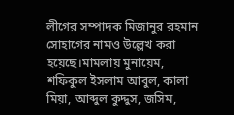লীগের সম্পাদক মিজানুর রহমান সোহাগের নামও উল্লেখ করা হয়েছে।মামলায় মুনায়েম, শফিকুল ইসলাম আবুল, কালা মিয়া, আব্দুল কুদ্দুস, জসিম,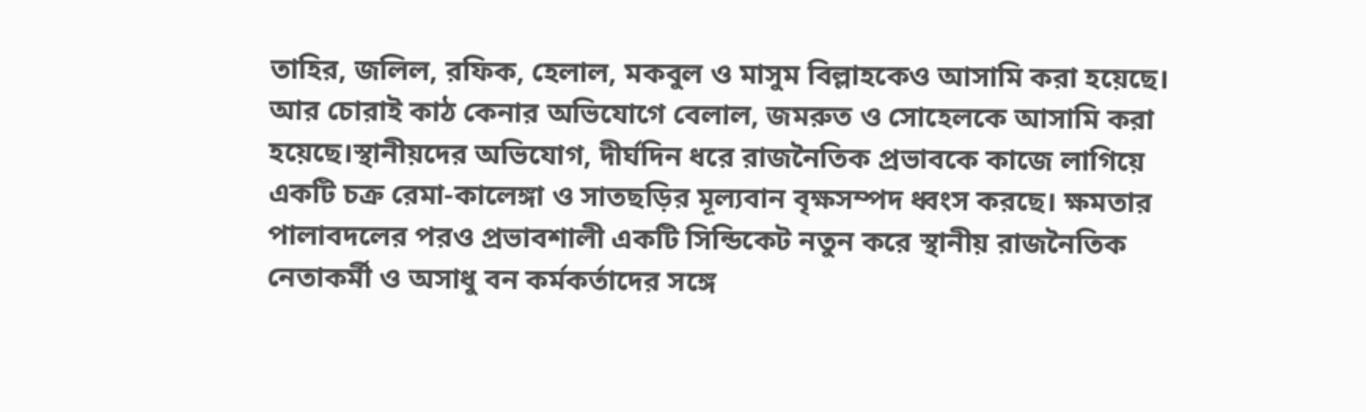তাহির, জলিল, রফিক, হেলাল, মকবুল ও মাসুম বিল্লাহকেও আসামি করা হয়েছে। আর চোরাই কাঠ কেনার অভিযোগে বেলাল, জমরুত ও সোহেলকে আসামি করা হয়েছে।স্থানীয়দের অভিযোগ, দীর্ঘদিন ধরে রাজনৈতিক প্রভাবকে কাজে লাগিয়ে একটি চক্র রেমা-কালেঙ্গা ও সাতছড়ির মূল্যবান বৃক্ষসম্পদ ধ্বংস করছে। ক্ষমতার পালাবদলের পরও প্রভাবশালী একটি সিন্ডিকেট নতুন করে স্থানীয় রাজনৈতিক নেতাকর্মী ও অসাধু বন কর্মকর্তাদের সঙ্গে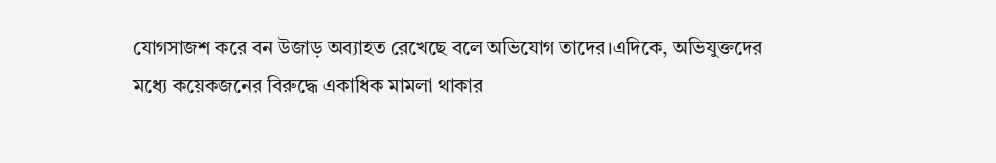যোগসাজশ করে বন উজাড় অব্যাহত রেখেছে বলে অভিযোগ তাদের।এদিকে, অভিযুক্তদের মধ্যে কয়েকজনের বিরুদ্ধে একাধিক মামলা থাকার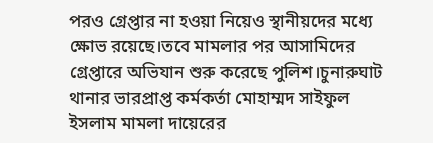পরও গ্রেপ্তার না হওয়া নিয়েও স্থানীয়দের মধ্যে ক্ষোভ রয়েছে।তবে মামলার পর আসামিদের গ্রেপ্তারে অভিযান শুরু করেছে পুলিশ।চুনারুঘাট থানার ভারপ্রাপ্ত কর্মকর্তা মোহাম্মদ সাইফুল ইসলাম মামলা দায়েরের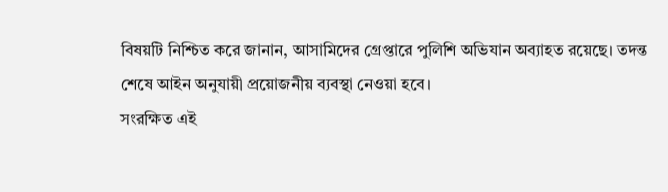বিষয়টি নিশ্চিত করে জানান, আসামিদের গ্রেপ্তারে পুলিশি অভিযান অব্যাহত রয়েছে। তদন্ত শেষে আইন অনুযায়ী প্রয়োজনীয় ব্যবস্থা নেওয়া হবে।
সংরক্ষিত এই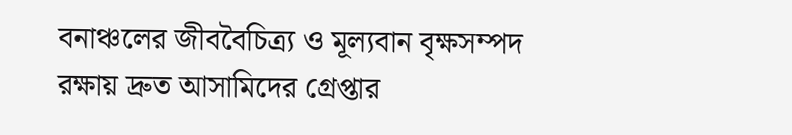বনাঞ্চলের জীববৈচিত্র্য ও মূল্যবান বৃক্ষসম্পদ রক্ষায় দ্রুত আসামিদের গ্রেপ্তার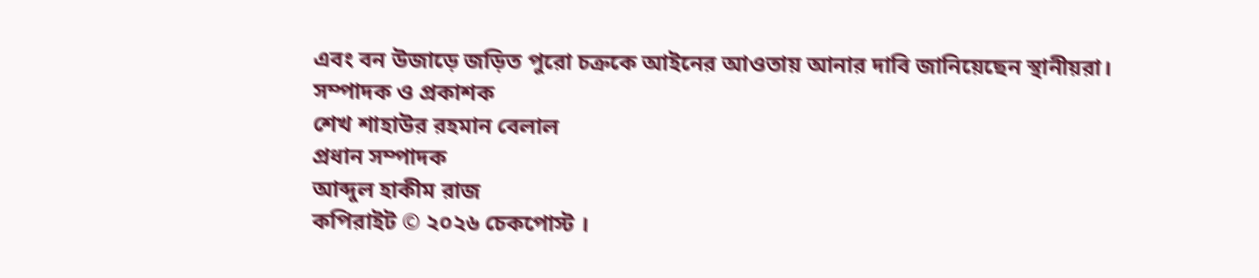এবং বন উজাড়ে জড়িত পুরো চক্রকে আইনের আওতায় আনার দাবি জানিয়েছেন স্থানীয়রা।
সম্পাদক ও প্রকাশক
শেখ শাহাউর রহমান বেলাল
প্রধান সম্পাদক
আব্দুল হাকীম রাজ
কপিরাইট © ২০২৬ চেকপোস্ট ।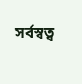সর্বস্বত্ব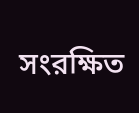সংরক্ষিত